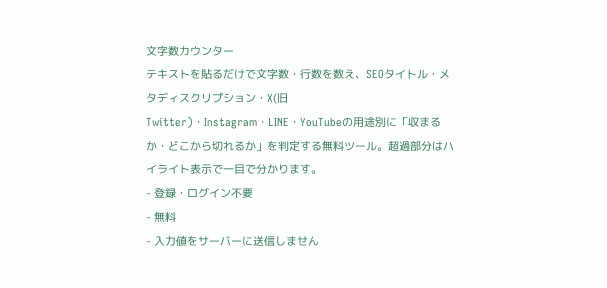文字数カウンター
テキストを貼るだけで文字数・行数を数え、SEOタイトル・メタディスクリプション・X(旧Twitter)・Instagram・LINE・YouTubeの用途別に「収まるか・どこから切れるか」を判定する無料ツール。超過部分はハイライト表示で一目で分かります。
- 登録・ログイン不要
- 無料
- 入力値をサーバーに送信しません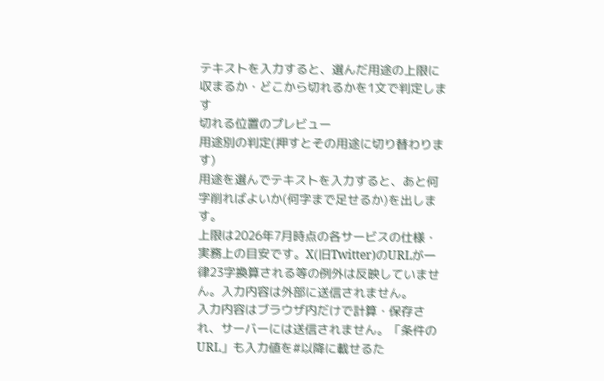テキストを入力すると、選んだ用途の上限に収まるか・どこから切れるかを1文で判定します
切れる位置のプレビュー
用途別の判定(押すとその用途に切り替わります)
用途を選んでテキストを入力すると、あと何字削ればよいか(何字まで足せるか)を出します。
上限は2026年7月時点の各サービスの仕様・実務上の目安です。X(旧Twitter)のURLが一律23字換算される等の例外は反映していません。入力内容は外部に送信されません。
入力内容はブラウザ内だけで計算・保存され、サーバーには送信されません。「条件のURL」も入力値を#以降に載せるた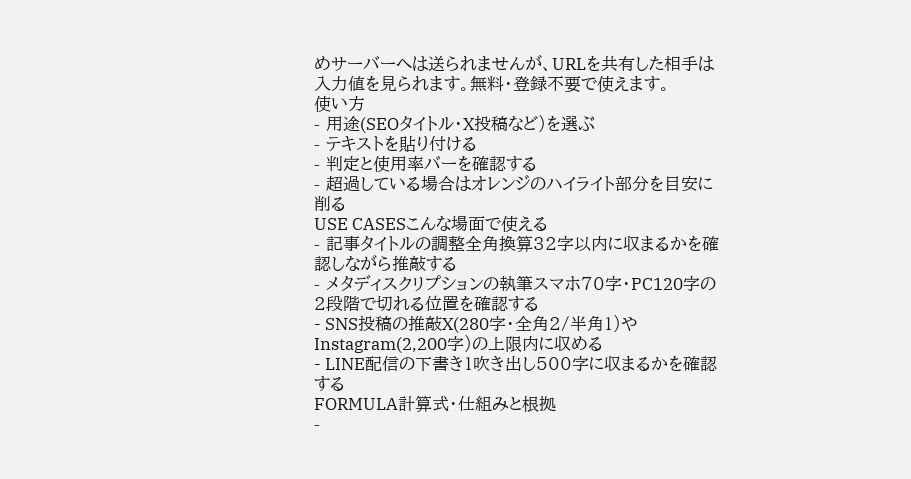めサーバーへは送られませんが、URLを共有した相手は入力値を見られます。無料・登録不要で使えます。
使い方
- 用途(SEOタイトル・X投稿など)を選ぶ
- テキストを貼り付ける
- 判定と使用率バーを確認する
- 超過している場合はオレンジのハイライト部分を目安に削る
USE CASESこんな場面で使える
- 記事タイトルの調整全角換算32字以内に収まるかを確認しながら推敲する
- メタディスクリプションの執筆スマホ70字・PC120字の2段階で切れる位置を確認する
- SNS投稿の推敲X(280字・全角2/半角1)やInstagram(2,200字)の上限内に収める
- LINE配信の下書き1吹き出し500字に収まるかを確認する
FORMULA計算式・仕組みと根拠
-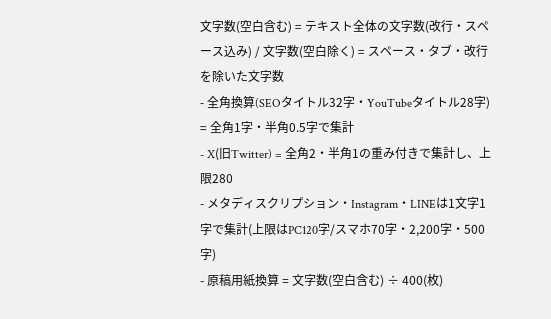文字数(空白含む) = テキスト全体の文字数(改行・スペース込み) / 文字数(空白除く) = スペース・タブ・改行を除いた文字数
- 全角換算(SEOタイトル32字・YouTubeタイトル28字) = 全角1字・半角0.5字で集計
- X(旧Twitter) = 全角2・半角1の重み付きで集計し、上限280
- メタディスクリプション・Instagram・LINEは1文字1字で集計(上限はPC120字/スマホ70字・2,200字・500字)
- 原稿用紙換算 = 文字数(空白含む) ÷ 400(枚)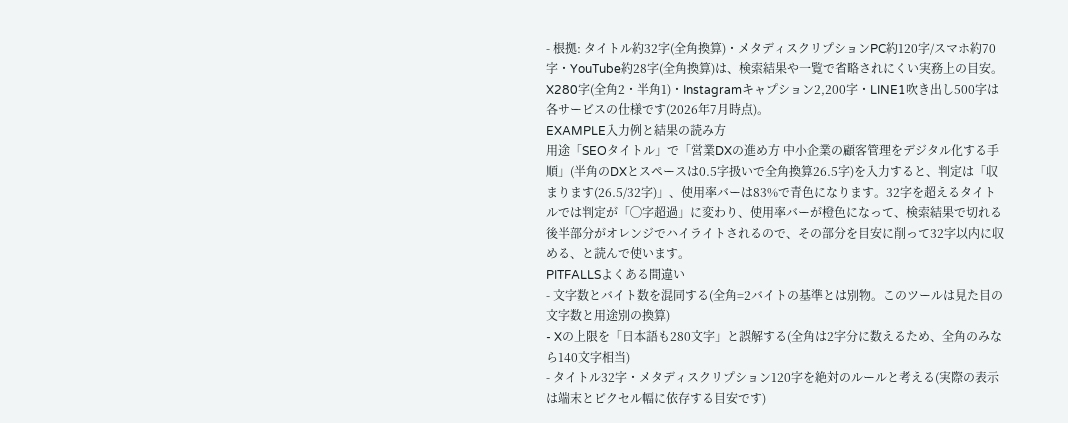- 根拠: タイトル約32字(全角換算)・メタディスクリプションPC約120字/スマホ約70字・YouTube約28字(全角換算)は、検索結果や一覧で省略されにくい実務上の目安。X280字(全角2・半角1)・Instagramキャプション2,200字・LINE1吹き出し500字は各サービスの仕様です(2026年7月時点)。
EXAMPLE入力例と結果の読み方
用途「SEOタイトル」で「営業DXの進め方 中小企業の顧客管理をデジタル化する手順」(半角のDXとスペースは0.5字扱いで全角換算26.5字)を入力すると、判定は「収まります(26.5/32字)」、使用率バーは83%で青色になります。32字を超えるタイトルでは判定が「◯字超過」に変わり、使用率バーが橙色になって、検索結果で切れる後半部分がオレンジでハイライトされるので、その部分を目安に削って32字以内に収める、と読んで使います。
PITFALLSよくある間違い
- 文字数とバイト数を混同する(全角=2バイトの基準とは別物。このツールは見た目の文字数と用途別の換算)
- Xの上限を「日本語も280文字」と誤解する(全角は2字分に数えるため、全角のみなら140文字相当)
- タイトル32字・メタディスクリプション120字を絶対のルールと考える(実際の表示は端末とピクセル幅に依存する目安です)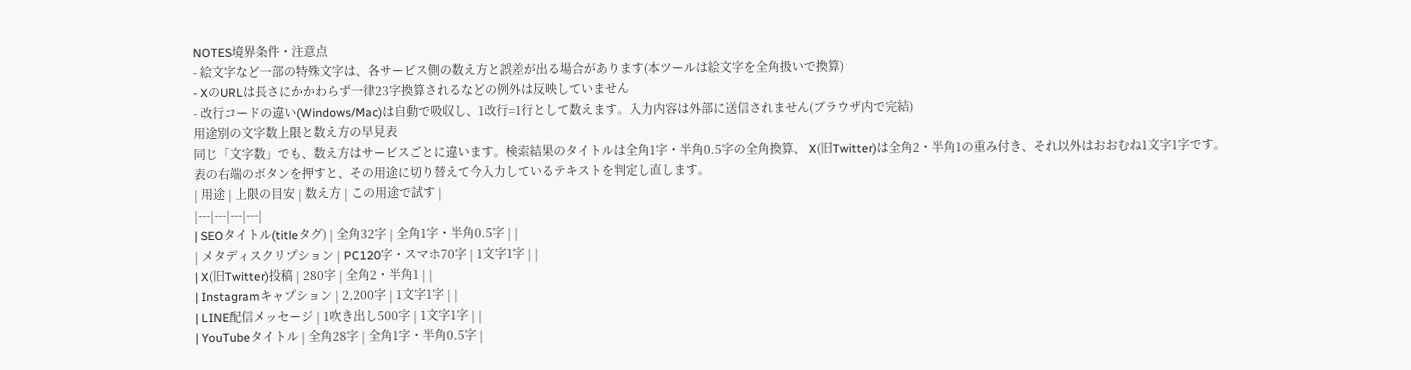NOTES境界条件・注意点
- 絵文字など一部の特殊文字は、各サービス側の数え方と誤差が出る場合があります(本ツールは絵文字を全角扱いで換算)
- XのURLは長さにかかわらず一律23字換算されるなどの例外は反映していません
- 改行コードの違い(Windows/Mac)は自動で吸収し、1改行=1行として数えます。入力内容は外部に送信されません(ブラウザ内で完結)
用途別の文字数上限と数え方の早見表
同じ「文字数」でも、数え方はサービスごとに違います。検索結果のタイトルは全角1字・半角0.5字の全角換算、 X(旧Twitter)は全角2・半角1の重み付き、それ以外はおおむね1文字1字です。 表の右端のボタンを押すと、その用途に切り替えて今入力しているテキストを判定し直します。
| 用途 | 上限の目安 | 数え方 | この用途で試す |
|---|---|---|---|
| SEOタイトル(titleタグ) | 全角32字 | 全角1字・半角0.5字 | |
| メタディスクリプション | PC120字・スマホ70字 | 1文字1字 | |
| X(旧Twitter)投稿 | 280字 | 全角2・半角1 | |
| Instagramキャプション | 2,200字 | 1文字1字 | |
| LINE配信メッセージ | 1吹き出し500字 | 1文字1字 | |
| YouTubeタイトル | 全角28字 | 全角1字・半角0.5字 |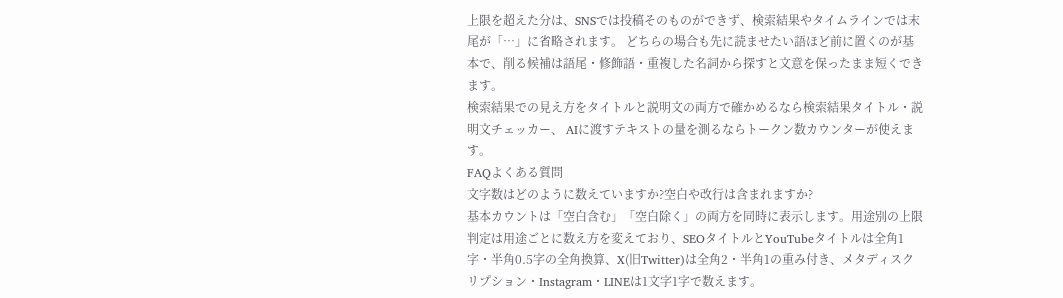上限を超えた分は、SNSでは投稿そのものができず、検索結果やタイムラインでは末尾が「…」に省略されます。 どちらの場合も先に読ませたい語ほど前に置くのが基本で、削る候補は語尾・修飾語・重複した名詞から探すと文意を保ったまま短くできます。
検索結果での見え方をタイトルと説明文の両方で確かめるなら検索結果タイトル・説明文チェッカー、 AIに渡すテキストの量を測るならトークン数カウンターが使えます。
FAQよくある質問
文字数はどのように数えていますか?空白や改行は含まれますか?
基本カウントは「空白含む」「空白除く」の両方を同時に表示します。用途別の上限判定は用途ごとに数え方を変えており、SEOタイトルとYouTubeタイトルは全角1字・半角0.5字の全角換算、X(旧Twitter)は全角2・半角1の重み付き、メタディスクリプション・Instagram・LINEは1文字1字で数えます。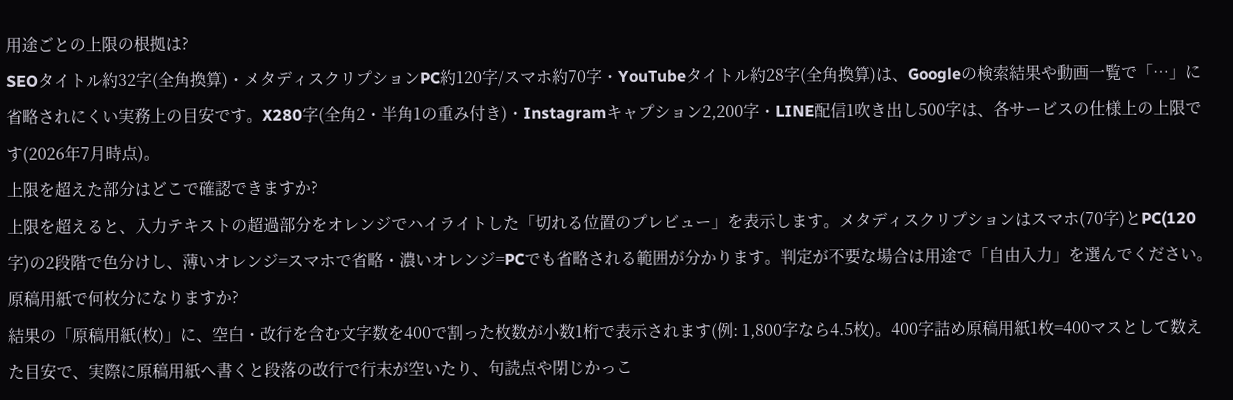用途ごとの上限の根拠は?
SEOタイトル約32字(全角換算)・メタディスクリプションPC約120字/スマホ約70字・YouTubeタイトル約28字(全角換算)は、Googleの検索結果や動画一覧で「…」に省略されにくい実務上の目安です。X280字(全角2・半角1の重み付き)・Instagramキャプション2,200字・LINE配信1吹き出し500字は、各サービスの仕様上の上限です(2026年7月時点)。
上限を超えた部分はどこで確認できますか?
上限を超えると、入力テキストの超過部分をオレンジでハイライトした「切れる位置のプレビュー」を表示します。メタディスクリプションはスマホ(70字)とPC(120字)の2段階で色分けし、薄いオレンジ=スマホで省略・濃いオレンジ=PCでも省略される範囲が分かります。判定が不要な場合は用途で「自由入力」を選んでください。
原稿用紙で何枚分になりますか?
結果の「原稿用紙(枚)」に、空白・改行を含む文字数を400で割った枚数が小数1桁で表示されます(例: 1,800字なら4.5枚)。400字詰め原稿用紙1枚=400マスとして数えた目安で、実際に原稿用紙へ書くと段落の改行で行末が空いたり、句読点や閉じかっこ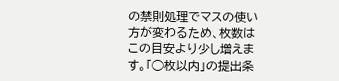の禁則処理でマスの使い方が変わるため、枚数はこの目安より少し増えます。「◯枚以内」の提出条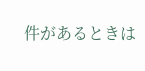件があるときは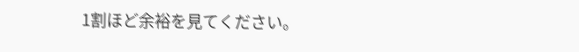1割ほど余裕を見てください。